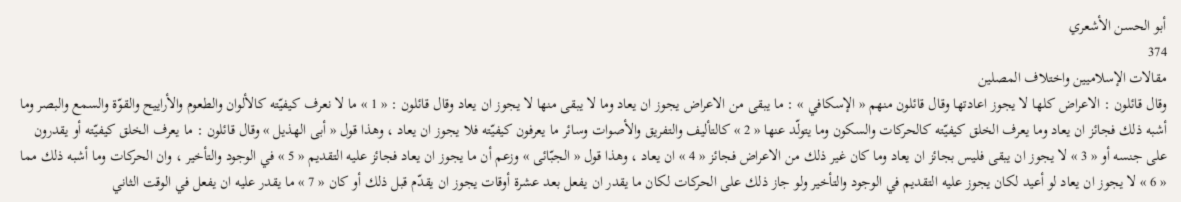أبو الحسن الأشعري
374
مقالات الإسلاميين واختلاف المصلين
وقال قائلون : الاعراض كلها لا يجوز اعادتها وقال قائلون منهم « الإسكافي » : ما يبقى من الاعراض يجوز ان يعاد وما لا يبقى منها لا يجوز ان يعاد وقال قائلون : « 1 » ما لا نعرف كيفيّته كالألوان والطعوم والأراييح والقوّة والسمع والبصر وما أشبه ذلك فجائز ان يعاد وما يعرف الخلق كيفيّته كالحركات والسكون وما يتولّد عنها « 2 » كالتأليف والتفريق والأصوات وسائر ما يعرفون كيفيّته فلا يجوز ان يعاد ، وهذا قول « أبى الهذيل » وقال قائلون : ما يعرف الخلق كيفيّته أو يقدرون على جنسه أو « 3 » لا يجوز ان يبقى فليس بجائز ان يعاد وما كان غير ذلك من الاعراض فجائز « 4 » ان يعاد ، وهذا قول « الجبّائى » وزعم أن ما يجوز ان يعاد فجائز عليه التقديم « 5 » في الوجود والتأخير ، وان الحركات وما أشبه ذلك مما « 6 » لا يجوز ان يعاد لو أعيد لكان يجوز عليه التقديم في الوجود والتأخير ولو جاز ذلك على الحركات لكان ما يقدر ان يفعل بعد عشرة أوقات يجوز ان يقدّم قبل ذلك أو كان « 7 » ما يقدر عليه ان يفعل في الوقت الثاني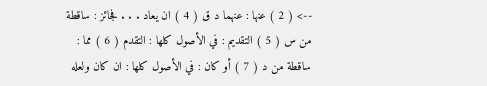--> ( 2 ) عنها : عنهما د ق ( 4 ) ان يعاد . . . فجائز : ساقطة من س ( 5 ) التقديم : في الأصول كلها : التقدم ( 6 ) مما : ساقطة من د ( 7 ) أو كان : في الأصول كلها : ان كان ولعله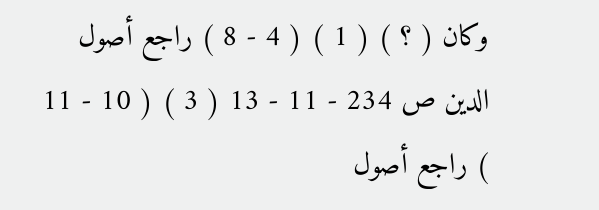وكان ( ؟ ) ( 1 ) ( 4 - 8 ) راجع أصول الدين ص 234 - 11 - 13 ( 3 ) ( 10 - 11 ) راجع أصول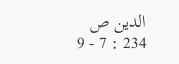الدين ص 234 : 7 - 9